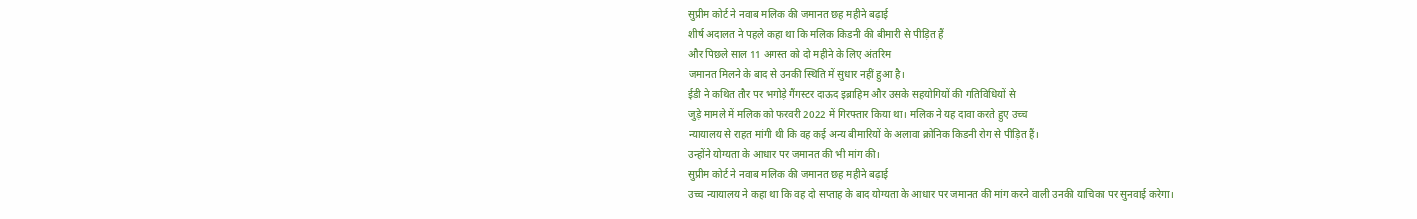सुप्रीम कोर्ट ने नवाब मलिक की जमानत छह महीने बढ़ाई
शीर्ष अदालत ने पहले कहा था कि मलिक किडनी की बीमारी से पीड़ित हैं
और पिछले साल 11 अगस्त को दो महीने के लिए अंतरिम
जमानत मिलने के बाद से उनकी स्थिति में सुधार नहीं हुआ है।
ईडी ने कथित तौर पर भगोड़े गैंगस्टर दाऊद इब्राहिम और उसके सहयोगियों की गतिविधियों से
जुड़े मामले में मलिक को फरवरी 2022 में गिरफ्तार किया था। मलिक ने यह दावा करते हुए उच्च
न्यायालय से राहत मांगी थी कि वह कई अन्य बीमारियों के अलावा क्रोनिक किडनी रोग से पीड़ित हैं।
उन्होंने योग्यता के आधार पर जमानत की भी मांग की।
सुप्रीम कोर्ट ने नवाब मलिक की जमानत छह महीने बढ़ाई
उच्च न्यायालय ने कहा था कि वह दो सप्ताह के बाद योग्यता के आधार पर जमानत की मांग करने वाली उनकी याचिका पर सुनवाई करेगा।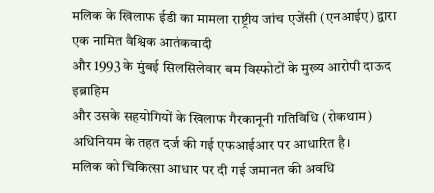मलिक के खिलाफ ईडी का मामला राष्ट्रीय जांच एजेंसी (एनआईए) द्वारा एक नामित वैश्विक आतंकवादी
और 1993 के मुंबई सिलसिलेवार बम विस्फोटों के मुख्य आरोपी दाऊद इब्राहिम
और उसके सहयोगियों के खिलाफ गैरकानूनी गतिविधि (रोकथाम)
अधिनियम के तहत दर्ज की गई एफआईआर पर आधारित है।
मलिक को चिकित्सा आधार पर दी गई जमानत की अवधि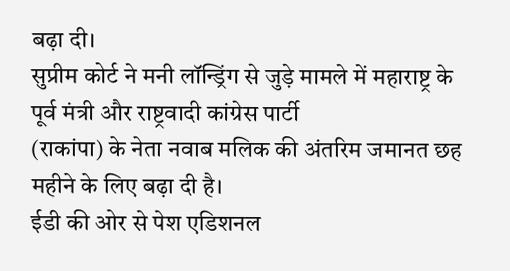बढ़ा दी।
सुप्रीम कोर्ट ने मनी लॉन्ड्रिंग से जुड़े मामले में महाराष्ट्र के पूर्व मंत्री और राष्ट्रवादी कांग्रेस पार्टी
(राकांपा) के नेता नवाब मलिक की अंतरिम जमानत छह महीने के लिए बढ़ा दी है।
ईडी की ओर से पेश एडिशनल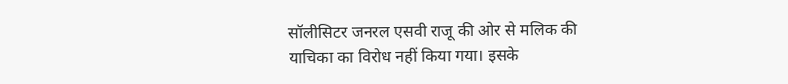सॉलीसिटर जनरल एसवी राजू की ओर से मलिक की
याचिका का विरोध नहीं किया गया। इसके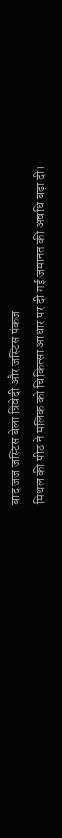बाद जज जस्टिस बेला त्रिवेदी और जस्टिस पंकज
मिथल की पीठ ने मलिक को चिकित्सा आधार पर दी गई जमानत की अवधि बढ़ा दी।